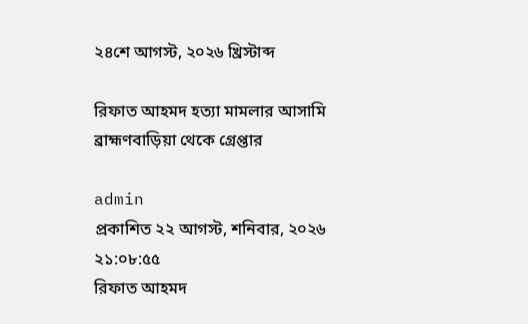২৪শে আগস্ট, ২০২৬ খ্রিস্টাব্দ

রিফাত আহমদ হত্যা মামলার আসামি ব্রাহ্মণবাড়িয়া থেকে গ্রেপ্তার

admin
প্রকাশিত ২২ আগস্ট, শনিবার, ২০২৬ ২১:০৮:৫৫
রিফাত আহমদ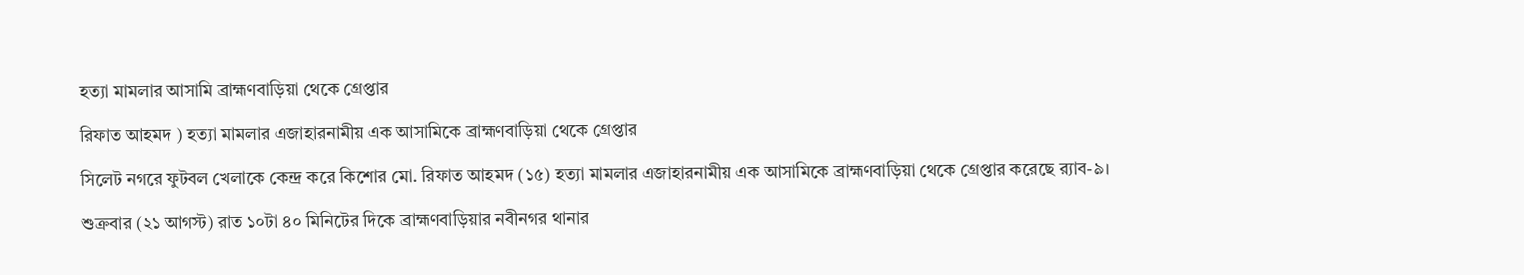হত্যা মামলার আসামি ব্রাহ্মণবাড়িয়া থেকে গ্রেপ্তার

রিফাত আহমদ ) হত্যা মামলার এজাহারনামীয় এক আসামিকে ব্রাহ্মণবাড়িয়া থেকে গ্রেপ্তার

সিলেট নগরে ফুটবল খেলাকে কেন্দ্র করে কিশোর মো. রিফাত আহমদ (১৫) হত্যা মামলার এজাহারনামীয় এক আসামিকে ব্রাহ্মণবাড়িয়া থেকে গ্রেপ্তার করেছে র‍্যাব-৯।

শুক্রবার (২১ আগস্ট) রাত ১০টা ৪০ মিনিটের দিকে ব্রাহ্মণবাড়িয়ার নবীনগর থানার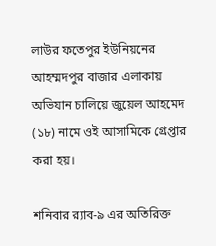লাউর ফতেপুর ইউনিয়নের আহম্মদপুর বাজার এলাকায় অভিযান চালিয়ে জুয়েল আহমেদ (১৮) নামে ওই আসামিকে গ্রেপ্তার করা হয়।

শনিবার র‍্যাব-৯ এর অতিরিক্ত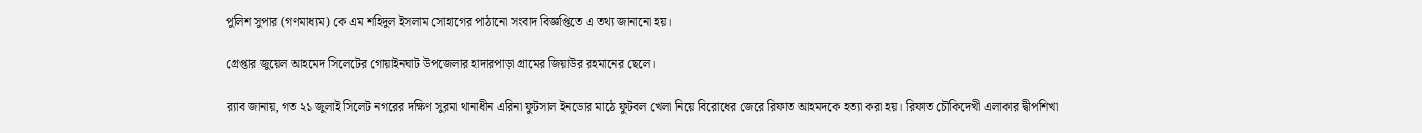পুলিশ সুপার (গণমাধ্যম) কে এম শহিদুল ইসলাম সোহাগের পাঠানো সংবাদ বিজ্ঞপ্তিতে এ তথ্য জানানো হয়।

গ্রেপ্তার জুয়েল আহমেদ সিলেটের গোয়াইনঘাট উপজেলার হাদারপাড়া গ্রামের জিয়াউর রহমানের ছেলে।

র‍্যাব জানায়, গত ২১ জুলাই সিলেট নগরের দক্ষিণ সুরমা থানাধীন এরিনা ফুটসাল ইনডোর মাঠে ফুটবল খেলা নিয়ে বিরোধের জেরে রিফাত আহমদকে হত্যা করা হয়। রিফাত চৌকিদেখী এলাকার দ্বীপশিখা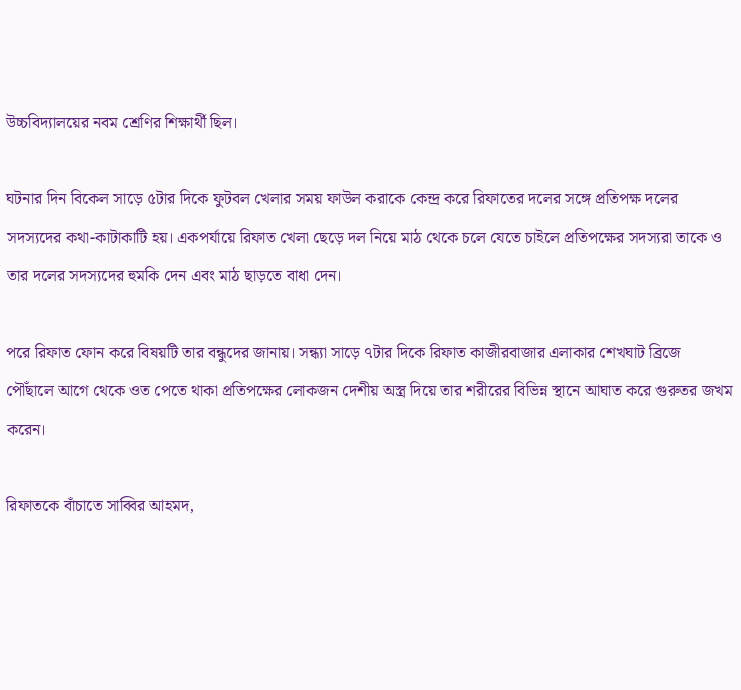উচ্চবিদ্যালয়ের নবম শ্রেণির শিক্ষার্থী ছিল।

ঘটনার দিন বিকেল সাড়ে ৫টার দিকে ফুটবল খেলার সময় ফাউল করাকে কেন্দ্র করে রিফাতের দলের সঙ্গে প্রতিপক্ষ দলের সদস্যদের কথা-কাটাকাটি হয়। একপর্যায়ে রিফাত খেলা ছেড়ে দল নিয়ে মাঠ থেকে চলে যেতে চাইলে প্রতিপক্ষের সদস্যরা তাকে ও তার দলের সদস্যদের হুমকি দেন এবং মাঠ ছাড়তে বাধা দেন।

পরে রিফাত ফোন করে বিষয়টি তার বন্ধুদের জানায়। সন্ধ্যা সাড়ে ৭টার দিকে রিফাত কাজীরবাজার এলাকার শেখঘাট ব্রিজে পৌঁছালে আগে থেকে ওত পেতে থাকা প্রতিপক্ষের লোকজন দেশীয় অস্ত্র দিয়ে তার শরীরের বিভিন্ন স্থানে আঘাত করে গুরুতর জখম করেন।

রিফাতকে বাঁচাতে সাব্বির আহমদ,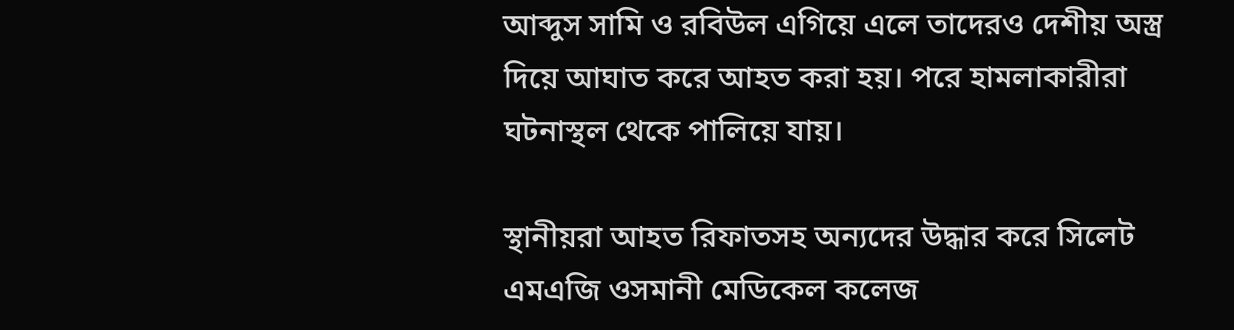আব্দুস সামি ও রবিউল এগিয়ে এলে তাদেরও দেশীয় অস্ত্র দিয়ে আঘাত করে আহত করা হয়। পরে হামলাকারীরা ঘটনাস্থল থেকে পালিয়ে যায়।

স্থানীয়রা আহত রিফাতসহ অন্যদের উদ্ধার করে সিলেট এমএজি ওসমানী মেডিকেল কলেজ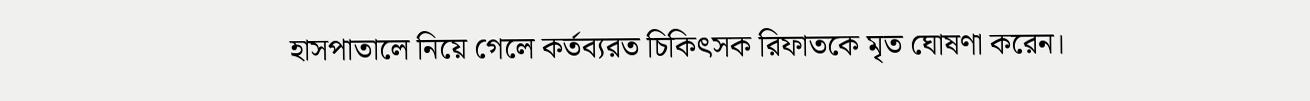হাসপাতালে নিয়ে গেলে কর্তব্যরত চিকিৎসক রিফাতকে মৃত ঘোষণা করেন।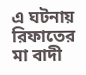এ ঘটনায় রিফাতের মা বাদী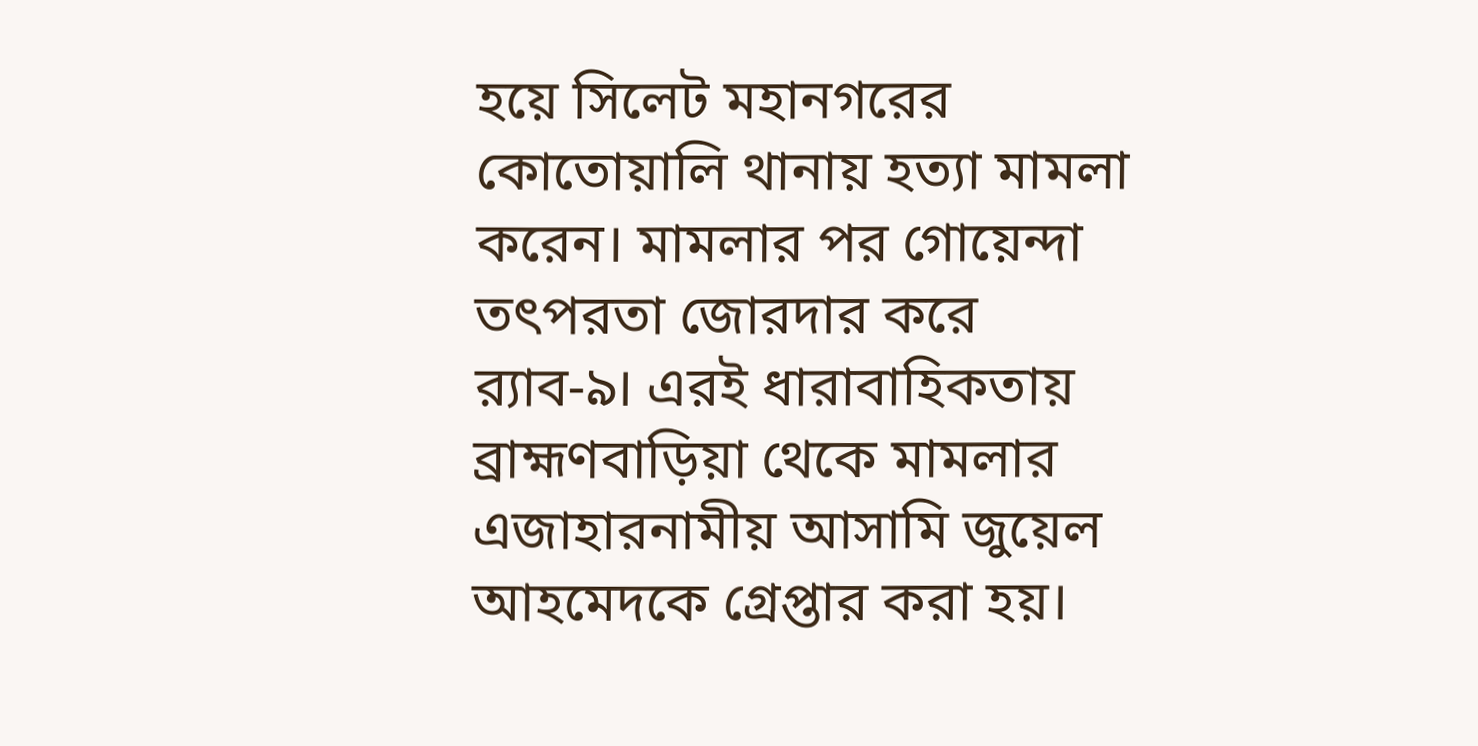হয়ে সিলেট মহানগরের কোতোয়ালি থানায় হত্যা মামলা করেন। মামলার পর গোয়েন্দা তৎপরতা জোরদার করে র‍্যাব-৯। এরই ধারাবাহিকতায় ব্রাহ্মণবাড়িয়া থেকে মামলার এজাহারনামীয় আসামি জুয়েল আহমেদকে গ্রেপ্তার করা হয়।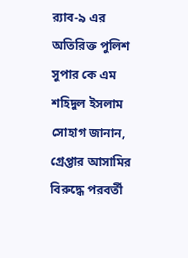র‍্যাব-৯ এর অতিরিক্ত পুলিশ সুপার কে এম শহিদুল ইসলাম সোহাগ জানান, গ্রেপ্তার আসামির বিরুদ্ধে পরবর্তী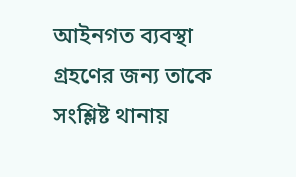আইনগত ব্যবস্থা গ্রহণের জন্য তাকে সংশ্লিষ্ট থানায়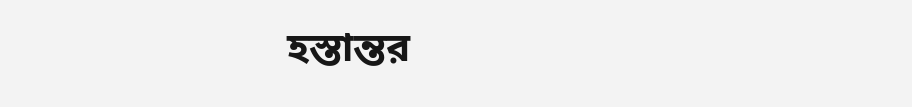হস্তান্তর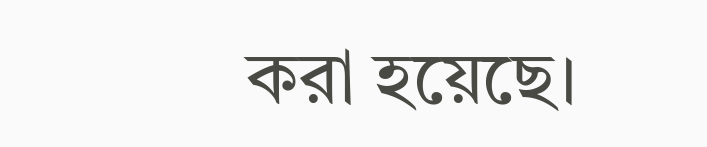করা হয়েছে।